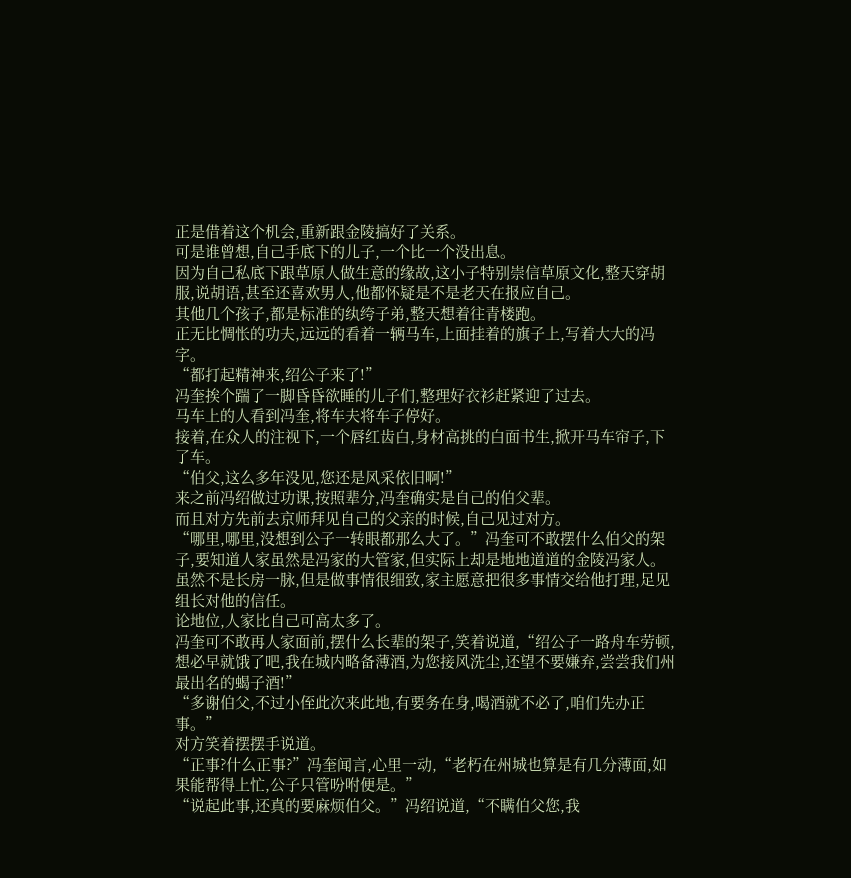正是借着这个机会,重新跟金陵搞好了关系。
可是谁曾想,自己手底下的儿子,一个比一个没出息。
因为自己私底下跟草原人做生意的缘故,这小子特别崇信草原文化,整天穿胡服,说胡语,甚至还喜欢男人,他都怀疑是不是老天在报应自己。
其他几个孩子,都是标准的纨绔子弟,整天想着往青楼跑。
正无比惆怅的功夫,远远的看着一辆马车,上面挂着的旗子上,写着大大的冯字。
“都打起精神来,绍公子来了!”
冯奎挨个踹了一脚昏昏欲睡的儿子们,整理好衣衫赶紧迎了过去。
马车上的人看到冯奎,将车夫将车子停好。
接着,在众人的注视下,一个唇红齿白,身材高挑的白面书生,掀开马车帘子,下了车。
“伯父,这么多年没见,您还是风采依旧啊!”
来之前冯绍做过功课,按照辈分,冯奎确实是自己的伯父辈。
而且对方先前去京师拜见自己的父亲的时候,自己见过对方。
“哪里,哪里,没想到公子一转眼都那么大了。”冯奎可不敢摆什么伯父的架子,要知道人家虽然是冯家的大管家,但实际上却是地地道道的金陵冯家人。
虽然不是长房一脉,但是做事情很细致,家主愿意把很多事情交给他打理,足见组长对他的信任。
论地位,人家比自己可高太多了。
冯奎可不敢再人家面前,摆什么长辈的架子,笑着说道,“绍公子一路舟车劳顿,想必早就饿了吧,我在城内略备薄酒,为您接风洗尘,还望不要嫌弃,尝尝我们州最出名的蝎子酒!”
“多谢伯父,不过小侄此次来此地,有要务在身,喝酒就不必了,咱们先办正事。”
对方笑着摆摆手说道。
“正事?什么正事?”冯奎闻言,心里一动,“老朽在州城也算是有几分薄面,如果能帮得上忙,公子只管吩咐便是。”
“说起此事,还真的要麻烦伯父。”冯绍说道,“不瞒伯父您,我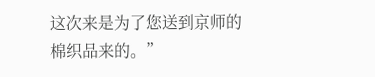这次来是为了您送到京师的棉织品来的。”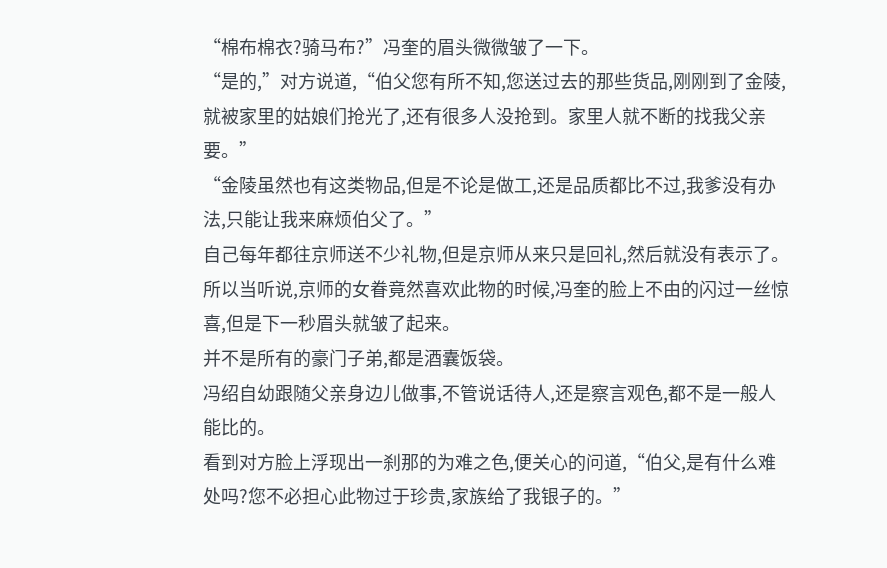“棉布棉衣?骑马布?”冯奎的眉头微微皱了一下。
“是的,”对方说道,“伯父您有所不知,您送过去的那些货品,刚刚到了金陵,就被家里的姑娘们抢光了,还有很多人没抢到。家里人就不断的找我父亲要。”
“金陵虽然也有这类物品,但是不论是做工,还是品质都比不过,我爹没有办法,只能让我来麻烦伯父了。”
自己每年都往京师送不少礼物,但是京师从来只是回礼,然后就没有表示了。
所以当听说,京师的女眷竟然喜欢此物的时候,冯奎的脸上不由的闪过一丝惊喜,但是下一秒眉头就皱了起来。
并不是所有的豪门子弟,都是酒囊饭袋。
冯绍自幼跟随父亲身边儿做事,不管说话待人,还是察言观色,都不是一般人能比的。
看到对方脸上浮现出一刹那的为难之色,便关心的问道,“伯父,是有什么难处吗?您不必担心此物过于珍贵,家族给了我银子的。”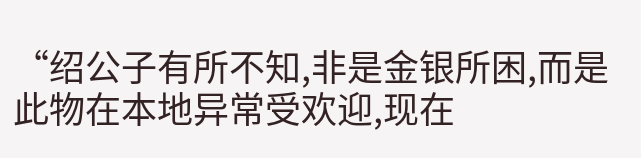“绍公子有所不知,非是金银所困,而是此物在本地异常受欢迎,现在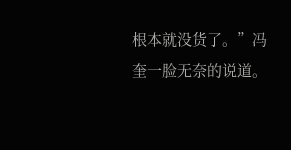根本就没货了。”冯奎一脸无奈的说道。